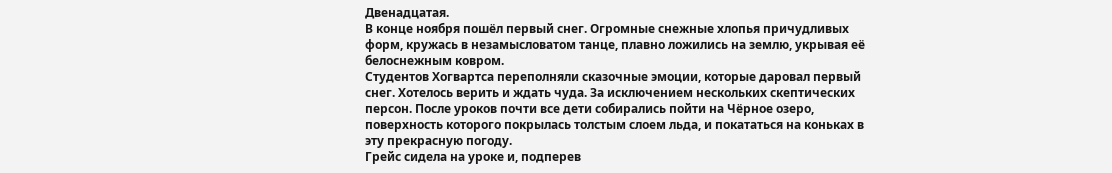Двенадцатая.
В конце ноября пошёл первый снег. Огромные снежные хлопья причудливых форм, кружась в незамысловатом танце, плавно ложились на землю, укрывая её белоснежным ковром.
Студентов Хогвартса переполняли сказочные эмоции, которые даровал первый снег. Хотелось верить и ждать чуда. За исключением нескольких скептических персон. После уроков почти все дети собирались пойти на Чёрное озеро, поверхность которого покрылась толстым слоем льда, и покататься на коньках в эту прекрасную погоду.
Грейс сидела на уроке и, подперев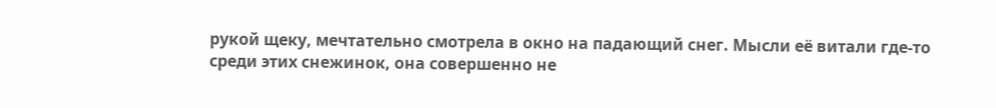рукой щеку, мечтательно смотрела в окно на падающий снег. Мысли её витали где-то среди этих снежинок, она совершенно не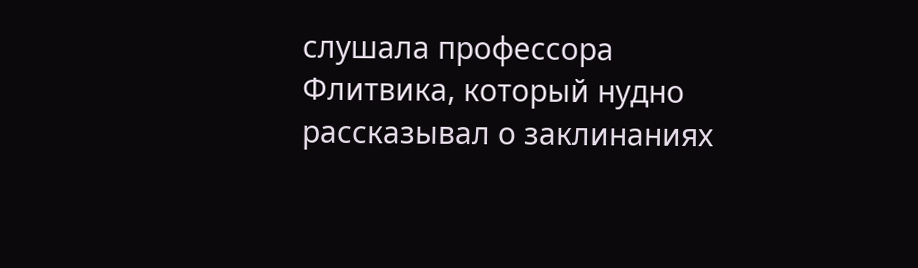слушала профессора Флитвика, который нудно рассказывал о заклинаниях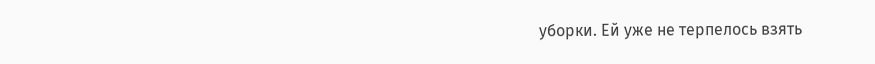уборки. Ей уже не терпелось взять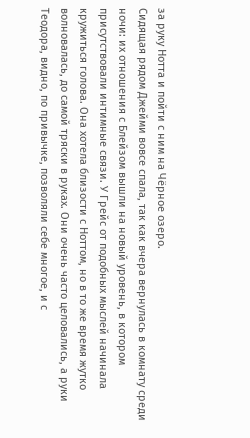за руку Нотта и пойти с ним на Чёрное озеро.
Сидящая рядом Джейми вовсе спала, так как вчера вернулась в комнату среди ночи: их отношения с Блейзом вышли на новый уровень, в котором присутствовали интимные связи. У Грейс от подобных мыслей начинала кружиться голова. Она хотела близости с Ноттом, но в то же время жутко волновалась, до самой тряски в руках. Они очень часто целовались, а руки Теодора, видно, по привычке, позволяли себе многое, и с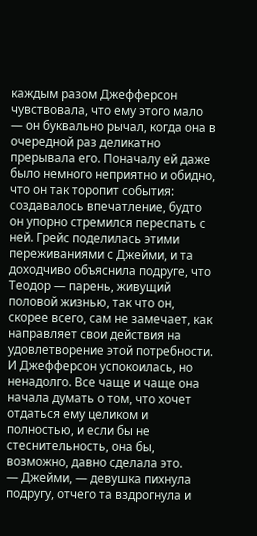каждым разом Джефферсон чувствовала, что ему этого мало — он буквально рычал, когда она в очередной раз деликатно прерывала его. Поначалу ей даже было немного неприятно и обидно, что он так торопит события: создавалось впечатление, будто он упорно стремился переспать с ней. Грейс поделилась этими переживаниями с Джейми, и та доходчиво объяснила подруге, что Теодор — парень, живущий половой жизнью, так что он, скорее всего, сам не замечает, как направляет свои действия на удовлетворение этой потребности. И Джефферсон успокоилась, но ненадолго. Все чаще и чаще она начала думать о том, что хочет отдаться ему целиком и полностью, и если бы не стеснительность, она бы, возможно, давно сделала это.
— Джейми, — девушка пихнула подругу, отчего та вздрогнула и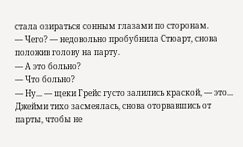стала озираться сонным глазами по сторонам.
— Чего? — недовольно пробубнила Стюарт, снова положив голову на парту.
— А это больно?
— Что больно?
— Ну... — щеки Грейс густо залились краской, — это...
Джейми тихо засмеялась, снова оторвавшись от парты, чтобы не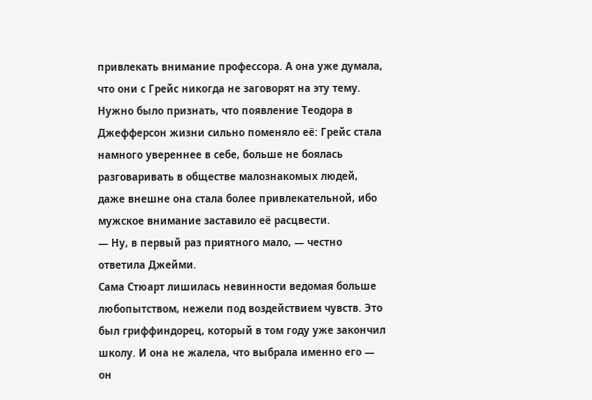привлекать внимание профессора. А она уже думала, что они с Грейс никогда не заговорят на эту тему. Нужно было признать, что появление Теодора в Джефферсон жизни сильно поменяло её: Грейс стала намного увереннее в себе, больше не боялась разговаривать в обществе малознакомых людей, даже внешне она стала более привлекательной, ибо мужское внимание заставило её расцвести.
— Ну, в первый раз приятного мало, — честно ответила Джейми.
Сама Стюарт лишилась невинности ведомая больше любопытством, нежели под воздействием чувств. Это был гриффиндорец, который в том году уже закончил школу. И она не жалела, что выбрала именно его — он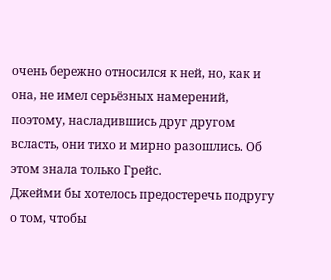очень бережно относился к ней, но, как и она, не имел серьёзных намерений, поэтому, насладившись друг другом всласть, они тихо и мирно разошлись. Об этом знала только Грейс.
Джейми бы хотелось предостеречь подругу о том, чтобы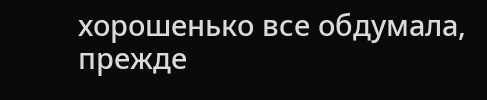хорошенько все обдумала, прежде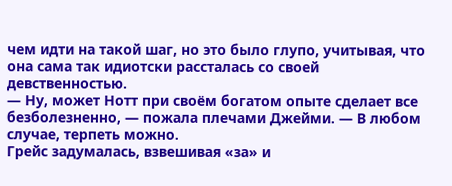чем идти на такой шаг, но это было глупо, учитывая, что она сама так идиотски рассталась со своей девственностью.
— Ну, может Нотт при своём богатом опыте сделает все безболезненно, — пожала плечами Джейми. — В любом случае, терпеть можно.
Грейс задумалась, взвешивая «за» и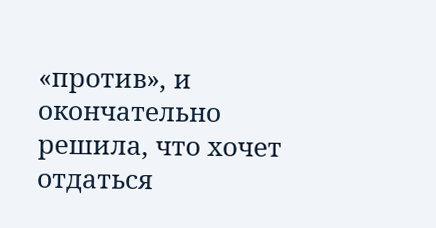«против», и окончательно решила, что хочет отдаться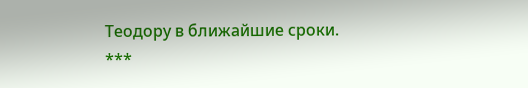Теодору в ближайшие сроки.
***